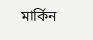মার্কিন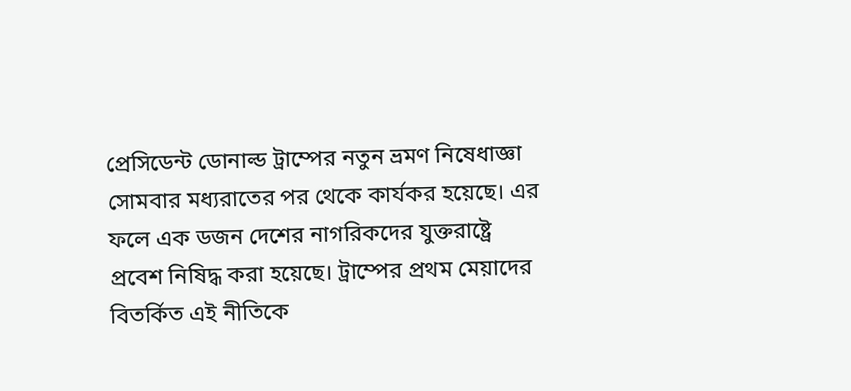প্রেসিডেন্ট ডোনাল্ড ট্রাম্পের নতুন ভ্রমণ নিষেধাজ্ঞা সোমবার মধ্যরাতের পর থেকে কার্যকর হয়েছে। এর ফলে এক ডজন দেশের নাগরিকদের যুক্তরাষ্ট্রে প্রবেশ নিষিদ্ধ করা হয়েছে। ট্রাম্পের প্রথম মেয়াদের বিতর্কিত এই নীতিকে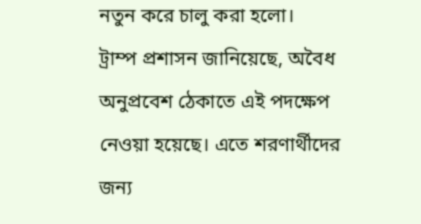নতুন করে চালু করা হলো।
ট্রাম্প প্রশাসন জানিয়েছে, অবৈধ অনুপ্রবেশ ঠেকাতে এই পদক্ষেপ নেওয়া হয়েছে। এতে শরণার্থীদের জন্য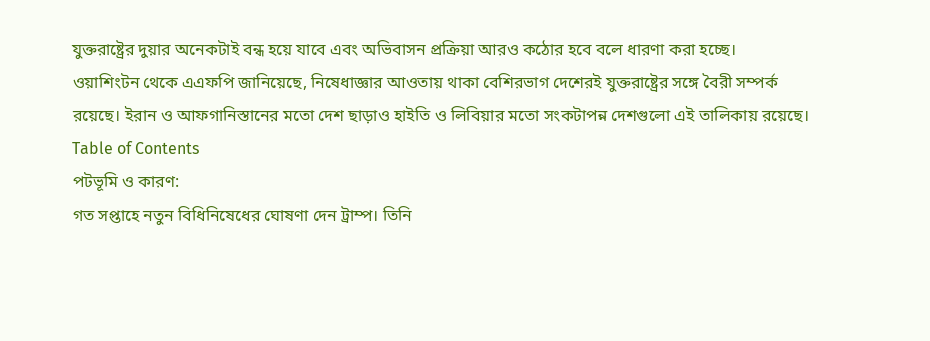যুক্তরাষ্ট্রের দুয়ার অনেকটাই বন্ধ হয়ে যাবে এবং অভিবাসন প্রক্রিয়া আরও কঠোর হবে বলে ধারণা করা হচ্ছে।
ওয়াশিংটন থেকে এএফপি জানিয়েছে, নিষেধাজ্ঞার আওতায় থাকা বেশিরভাগ দেশেরই যুক্তরাষ্ট্রের সঙ্গে বৈরী সম্পর্ক রয়েছে। ইরান ও আফগানিস্তানের মতো দেশ ছাড়াও হাইতি ও লিবিয়ার মতো সংকটাপন্ন দেশগুলো এই তালিকায় রয়েছে।
Table of Contents
পটভূমি ও কারণ:
গত সপ্তাহে নতুন বিধিনিষেধের ঘোষণা দেন ট্রাম্প। তিনি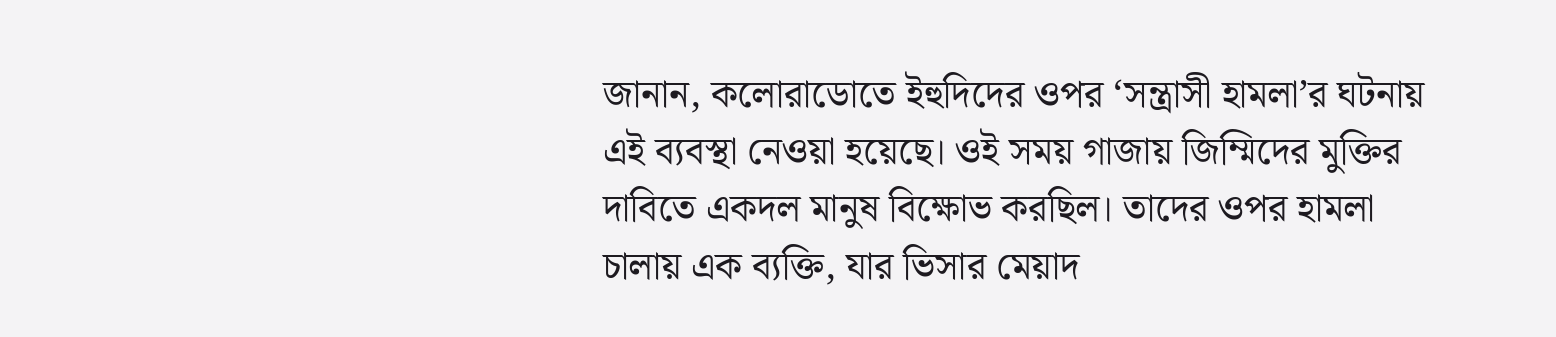জানান, কলোরাডোতে ইহুদিদের ওপর ‘সন্ত্রাসী হামলা’র ঘটনায় এই ব্যবস্থা নেওয়া হয়েছে। ওই সময় গাজায় জিম্মিদের মুক্তির দাবিতে একদল মানুষ বিক্ষোভ করছিল। তাদের ওপর হামলা চালায় এক ব্যক্তি, যার ভিসার মেয়াদ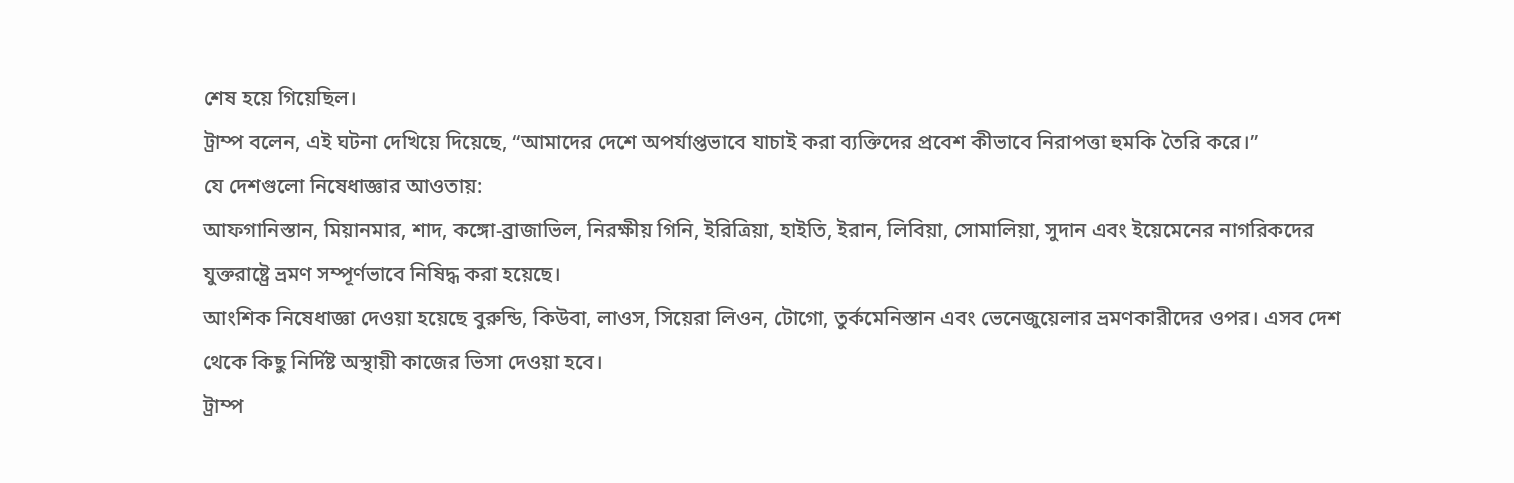শেষ হয়ে গিয়েছিল।
ট্রাম্প বলেন, এই ঘটনা দেখিয়ে দিয়েছে, “আমাদের দেশে অপর্যাপ্তভাবে যাচাই করা ব্যক্তিদের প্রবেশ কীভাবে নিরাপত্তা হুমকি তৈরি করে।”
যে দেশগুলো নিষেধাজ্ঞার আওতায়:
আফগানিস্তান, মিয়ানমার, শাদ, কঙ্গো-ব্রাজাভিল, নিরক্ষীয় গিনি, ইরিত্রিয়া, হাইতি, ইরান, লিবিয়া, সোমালিয়া, সুদান এবং ইয়েমেনের নাগরিকদের যুক্তরাষ্ট্রে ভ্রমণ সম্পূর্ণভাবে নিষিদ্ধ করা হয়েছে।
আংশিক নিষেধাজ্ঞা দেওয়া হয়েছে বুরুন্ডি, কিউবা, লাওস, সিয়েরা লিওন, টোগো, তুর্কমেনিস্তান এবং ভেনেজুয়েলার ভ্রমণকারীদের ওপর। এসব দেশ থেকে কিছু নির্দিষ্ট অস্থায়ী কাজের ভিসা দেওয়া হবে।
ট্রাম্প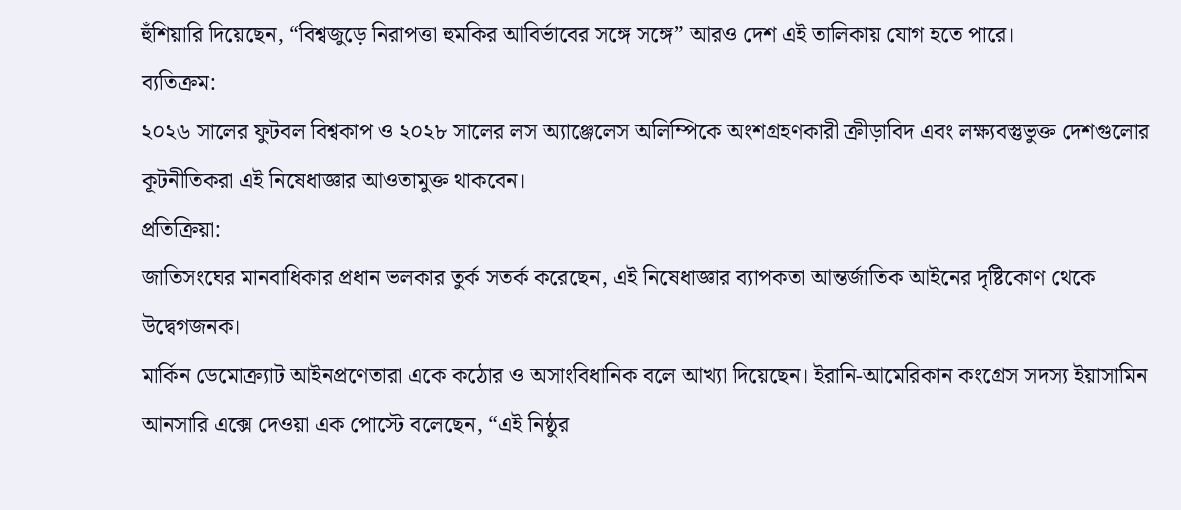হুঁশিয়ারি দিয়েছেন, “বিশ্বজুড়ে নিরাপত্তা হুমকির আবির্ভাবের সঙ্গে সঙ্গে” আরও দেশ এই তালিকায় যোগ হতে পারে।
ব্যতিক্রম:
২০২৬ সালের ফুটবল বিশ্বকাপ ও ২০২৮ সালের লস অ্যাঞ্জেলেস অলিম্পিকে অংশগ্রহণকারী ক্রীড়াবিদ এবং লক্ষ্যবস্তুভুক্ত দেশগুলোর কূটনীতিকরা এই নিষেধাজ্ঞার আওতামুক্ত থাকবেন।
প্রতিক্রিয়া:
জাতিসংঘের মানবাধিকার প্রধান ভলকার তুর্ক সতর্ক করেছেন, এই নিষেধাজ্ঞার ব্যাপকতা আন্তর্জাতিক আইনের দৃষ্টিকোণ থেকে উদ্বেগজনক।
মার্কিন ডেমোক্র্যাট আইনপ্রণেতারা একে কঠোর ও অসাংবিধানিক বলে আখ্যা দিয়েছেন। ইরানি-আমেরিকান কংগ্রেস সদস্য ইয়াসামিন আনসারি এক্সে দেওয়া এক পোস্টে বলেছেন, “এই নিষ্ঠুর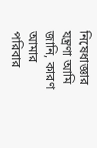নিষেধাজ্ঞার যন্ত্রণা আমি জানি, কারণ আমার পরিবার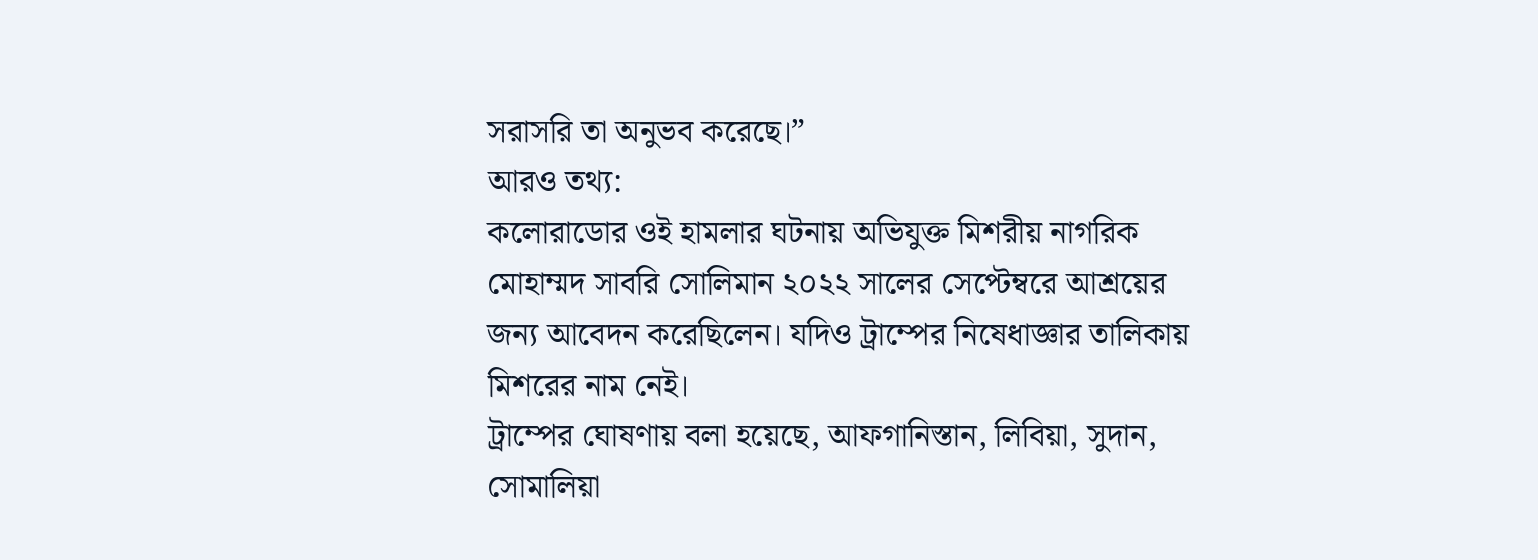সরাসরি তা অনুভব করেছে।”
আরও তথ্য:
কলোরাডোর ওই হামলার ঘটনায় অভিযুক্ত মিশরীয় নাগরিক মোহাম্মদ সাবরি সোলিমান ২০২২ সালের সেপ্টেম্বরে আশ্রয়ের জন্য আবেদন করেছিলেন। যদিও ট্রাম্পের নিষেধাজ্ঞার তালিকায় মিশরের নাম নেই।
ট্রাম্পের ঘোষণায় বলা হয়েছে, আফগানিস্তান, লিবিয়া, সুদান, সোমালিয়া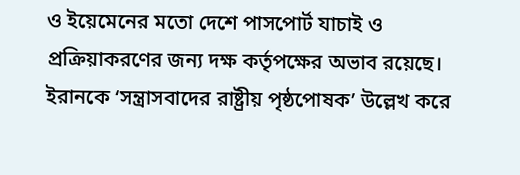ও ইয়েমেনের মতো দেশে পাসপোর্ট যাচাই ও প্রক্রিয়াকরণের জন্য দক্ষ কর্তৃপক্ষের অভাব রয়েছে। ইরানকে ‘সন্ত্রাসবাদের রাষ্ট্রীয় পৃষ্ঠপোষক’ উল্লেখ করে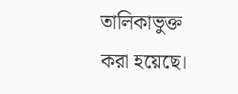তালিকাভুক্ত করা হয়েছে।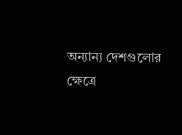অন্যান্য দেশগুলোর ক্ষেত্রে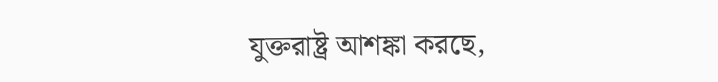যুক্তরাষ্ট্র আশঙ্কা করছে,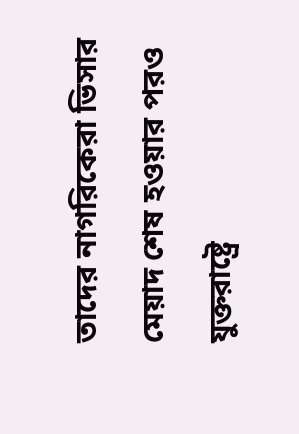তাদের নাগরিকেরা ভিসার মেয়াদ শেষ হওয়ার পরও যুক্তরাষ্ট্রে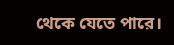থেকে যেতে পারে।